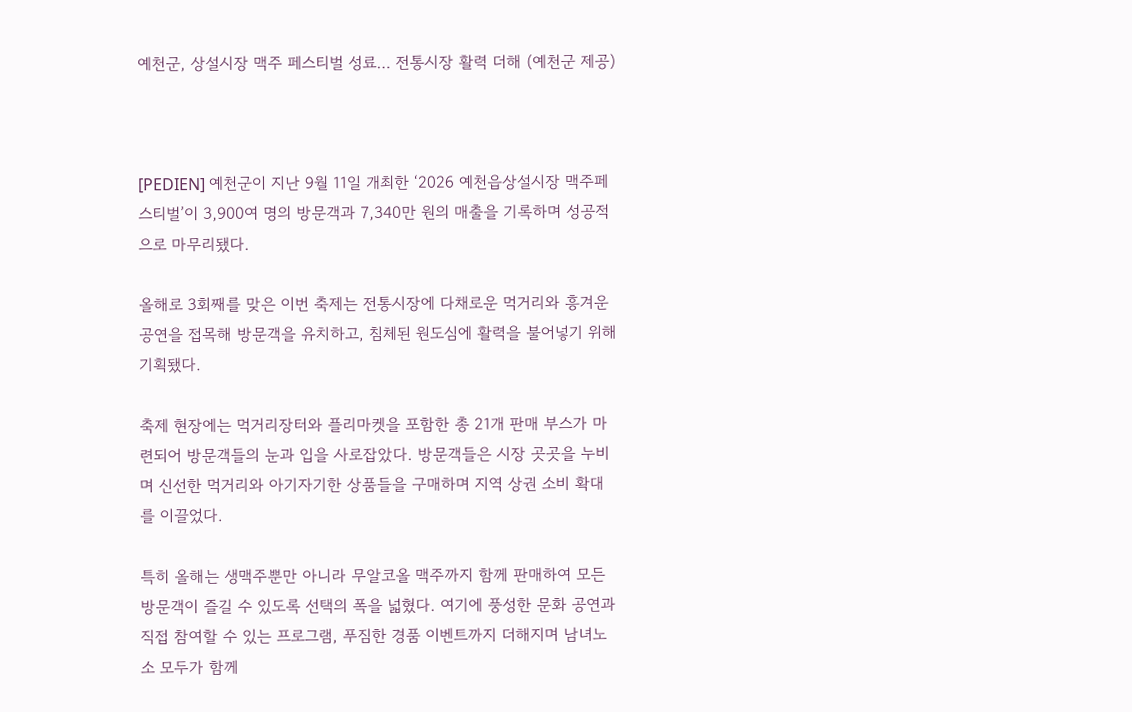예천군, 상설시장 맥주 페스티벌 성료… 전통시장 활력 더해 (예천군 제공)



[PEDIEN] 예천군이 지난 9월 11일 개최한 ‘2026 예천읍상설시장 맥주페스티벌’이 3,900여 명의 방문객과 7,340만 원의 매출을 기록하며 성공적으로 마무리됐다.

올해로 3회째를 맞은 이번 축제는 전통시장에 다채로운 먹거리와 흥겨운 공연을 접목해 방문객을 유치하고, 침체된 원도심에 활력을 불어넣기 위해 기획됐다.

축제 현장에는 먹거리장터와 플리마켓을 포함한 총 21개 판매 부스가 마련되어 방문객들의 눈과 입을 사로잡았다. 방문객들은 시장 곳곳을 누비며 신선한 먹거리와 아기자기한 상품들을 구매하며 지역 상권 소비 확대를 이끌었다.

특히 올해는 생맥주뿐만 아니라 무알코올 맥주까지 함께 판매하여 모든 방문객이 즐길 수 있도록 선택의 폭을 넓혔다. 여기에 풍성한 문화 공연과 직접 참여할 수 있는 프로그램, 푸짐한 경품 이벤트까지 더해지며 남녀노소 모두가 함께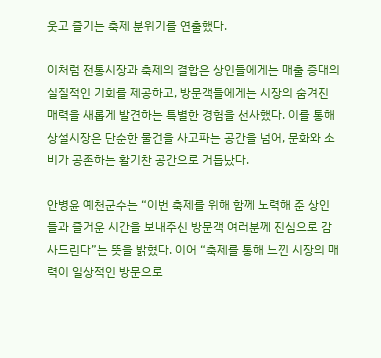웃고 즐기는 축제 분위기를 연출했다.

이처럼 전통시장과 축제의 결합은 상인들에게는 매출 증대의 실질적인 기회를 제공하고, 방문객들에게는 시장의 숨겨진 매력을 새롭게 발견하는 특별한 경험을 선사했다. 이를 통해 상설시장은 단순한 물건을 사고파는 공간을 넘어, 문화와 소비가 공존하는 활기찬 공간으로 거듭났다.

안병윤 예천군수는 “이번 축제를 위해 함께 노력해 준 상인들과 즐거운 시간을 보내주신 방문객 여러분께 진심으로 감사드린다”는 뜻을 밝혔다. 이어 “축제를 통해 느낀 시장의 매력이 일상적인 방문으로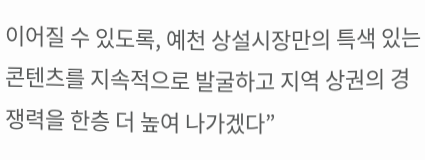이어질 수 있도록, 예천 상설시장만의 특색 있는 콘텐츠를 지속적으로 발굴하고 지역 상권의 경쟁력을 한층 더 높여 나가겠다”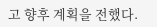고 향후 계획을 전했다.